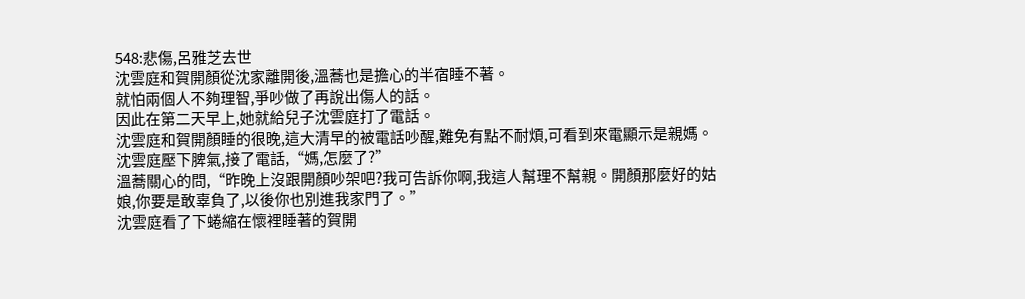548:悲傷,呂雅芝去世
沈雲庭和賀開顏從沈家離開後,溫蕎也是擔心的半宿睡不著。
就怕兩個人不夠理智,爭吵做了再說出傷人的話。
因此在第二天早上,她就給兒子沈雲庭打了電話。
沈雲庭和賀開顏睡的很晚,這大清早的被電話吵醒,難免有點不耐煩,可看到來電顯示是親媽。
沈雲庭壓下脾氣,接了電話,“媽,怎麼了?”
溫蕎關心的問,“昨晚上沒跟開顏吵架吧?我可告訴你啊,我這人幫理不幫親。開顏那麼好的姑娘,你要是敢辜負了,以後你也別進我家門了。”
沈雲庭看了下蜷縮在懷裡睡著的賀開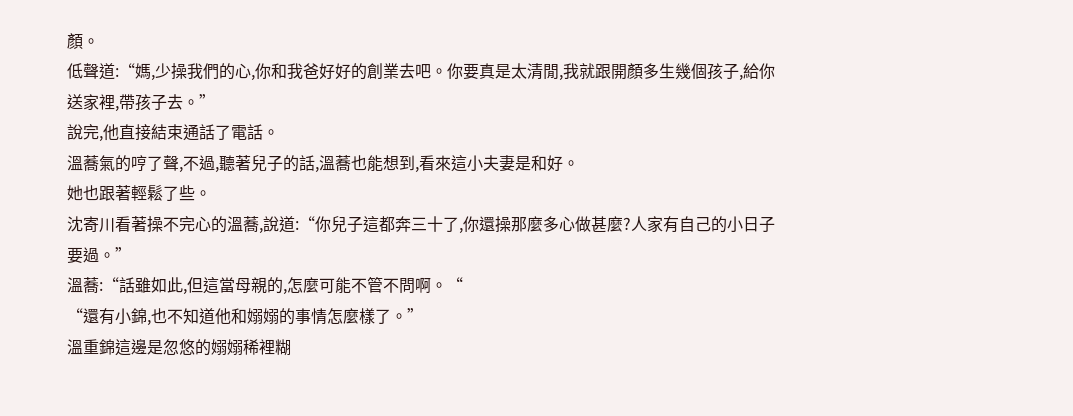顏。
低聲道:“媽,少操我們的心,你和我爸好好的創業去吧。你要真是太清閒,我就跟開顏多生幾個孩子,給你送家裡,帶孩子去。”
說完,他直接結束通話了電話。
溫蕎氣的哼了聲,不過,聽著兒子的話,溫蕎也能想到,看來這小夫妻是和好。
她也跟著輕鬆了些。
沈寄川看著操不完心的溫蕎,說道:“你兒子這都奔三十了,你還操那麼多心做甚麼?人家有自己的小日子要過。”
溫蕎:“話雖如此,但這當母親的,怎麼可能不管不問啊。“
“還有小錦,也不知道他和嫋嫋的事情怎麼樣了。”
溫重錦這邊是忽悠的嫋嫋稀裡糊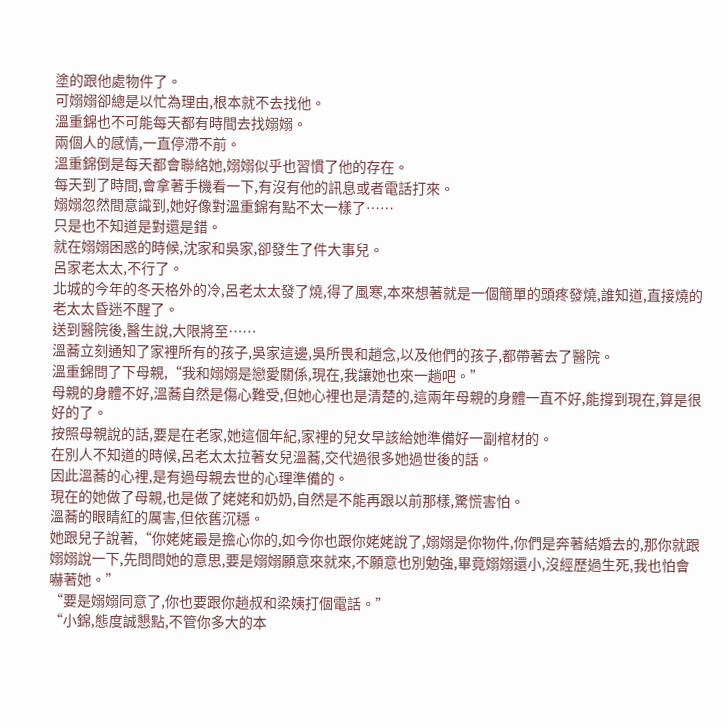塗的跟他處物件了。
可嫋嫋卻總是以忙為理由,根本就不去找他。
溫重錦也不可能每天都有時間去找嫋嫋。
兩個人的感情,一直停滯不前。
溫重錦倒是每天都會聯絡她,嫋嫋似乎也習慣了他的存在。
每天到了時間,會拿著手機看一下,有沒有他的訊息或者電話打來。
嫋嫋忽然間意識到,她好像對溫重錦有點不太一樣了……
只是也不知道是對還是錯。
就在嫋嫋困惑的時候,沈家和吳家,卻發生了件大事兒。
呂家老太太,不行了。
北城的今年的冬天格外的冷,呂老太太發了燒,得了風寒,本來想著就是一個簡單的頭疼發燒,誰知道,直接燒的老太太昏迷不醒了。
送到醫院後,醫生說,大限將至……
溫蕎立刻通知了家裡所有的孩子,吳家這邊,吳所畏和趙念,以及他們的孩子,都帶著去了醫院。
溫重錦問了下母親,“我和嫋嫋是戀愛關係,現在,我讓她也來一趟吧。”
母親的身體不好,溫蕎自然是傷心難受,但她心裡也是清楚的,這兩年母親的身體一直不好,能撐到現在,算是很好的了。
按照母親說的話,要是在老家,她這個年紀,家裡的兒女早該給她準備好一副棺材的。
在別人不知道的時候,呂老太太拉著女兒溫蕎,交代過很多她過世後的話。
因此溫蕎的心裡,是有過母親去世的心理準備的。
現在的她做了母親,也是做了姥姥和奶奶,自然是不能再跟以前那樣,驚慌害怕。
溫蕎的眼睛紅的厲害,但依舊沉穩。
她跟兒子說著,“你姥姥最是擔心你的,如今你也跟你姥姥說了,嫋嫋是你物件,你們是奔著結婚去的,那你就跟嫋嫋說一下,先問問她的意思,要是嫋嫋願意來就來,不願意也別勉強,畢竟嫋嫋還小,沒經歷過生死,我也怕會嚇著她。”
“要是嫋嫋同意了,你也要跟你趙叔和梁姨打個電話。”
“小錦,態度誠懇點,不管你多大的本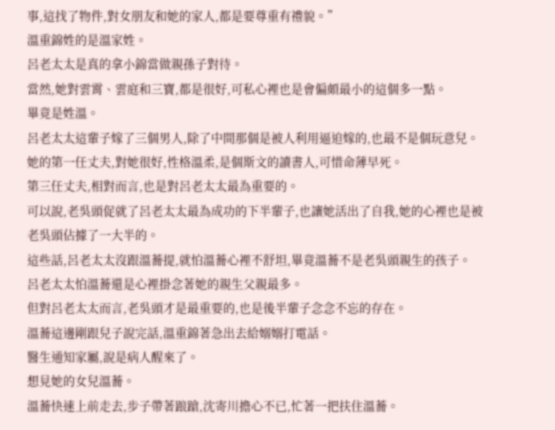事,這找了物件,對女朋友和她的家人,都是要尊重有禮貌。”
溫重錦姓的是溫家姓。
呂老太太是真的拿小錦當做親孫子對待。
當然,她對雲霄、雲庭和三寶,都是很好,可私心裡也是會偏頗最小的這個多一點。
畢竟是姓溫。
呂老太太這輩子嫁了三個男人,除了中間那個是被人利用逼迫嫁的,也最不是個玩意兒。
她的第一任丈夫,對她很好,性格溫柔,是個斯文的讀書人,可惜命薄早死。
第三任丈夫,相對而言,也是對呂老太太最為重要的。
可以說,老吳頭促就了呂老太太最為成功的下半輩子,也讓她活出了自我,她的心裡也是被老吳頭佔據了一大半的。
這些話,呂老太太沒跟溫蕎提,就怕溫蕎心裡不舒坦,畢竟溫蕎不是老吳頭親生的孩子。
呂老太太怕溫蕎還是心裡掛念著她的親生父親最多。
但對呂老太太而言,老吳頭才是最重要的,也是後半輩子念念不忘的存在。
溫蕎這邊剛跟兒子說完話,溫重錦著急出去給嫋嫋打電話。
醫生通知家屬,說是病人醒來了。
想見她的女兒溫蕎。
溫蕎快速上前走去,步子帶著踉蹌,沈寄川擔心不已,忙著一把扶住溫蕎。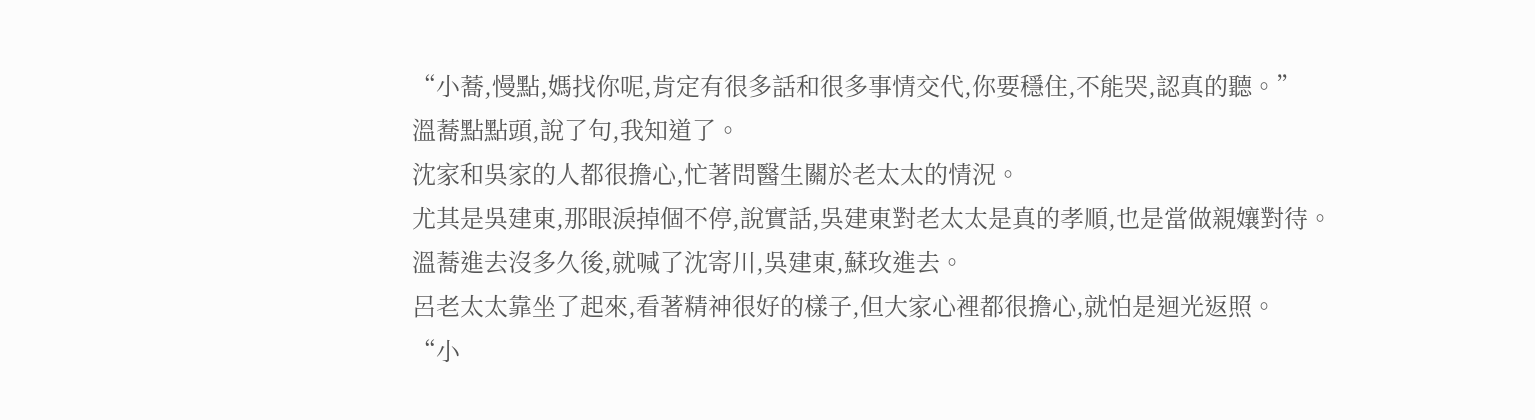“小蕎,慢點,媽找你呢,肯定有很多話和很多事情交代,你要穩住,不能哭,認真的聽。”
溫蕎點點頭,說了句,我知道了。
沈家和吳家的人都很擔心,忙著問醫生關於老太太的情況。
尤其是吳建東,那眼淚掉個不停,說實話,吳建東對老太太是真的孝順,也是當做親孃對待。
溫蕎進去沒多久後,就喊了沈寄川,吳建東,蘇玫進去。
呂老太太靠坐了起來,看著精神很好的樣子,但大家心裡都很擔心,就怕是迴光返照。
“小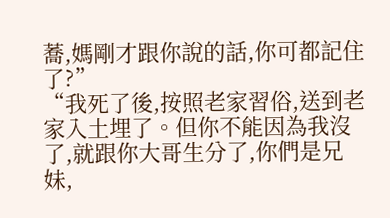蕎,媽剛才跟你說的話,你可都記住了?”
“我死了後,按照老家習俗,送到老家入土埋了。但你不能因為我沒了,就跟你大哥生分了,你們是兄妹,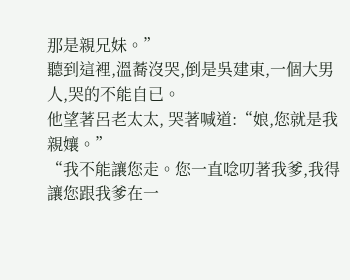那是親兄妹。”
聽到這裡,溫蕎沒哭,倒是吳建東,一個大男人,哭的不能自已。
他望著呂老太太, 哭著喊道:“娘,您就是我親孃。”
“我不能讓您走。您一直唸叨著我爹,我得讓您跟我爹在一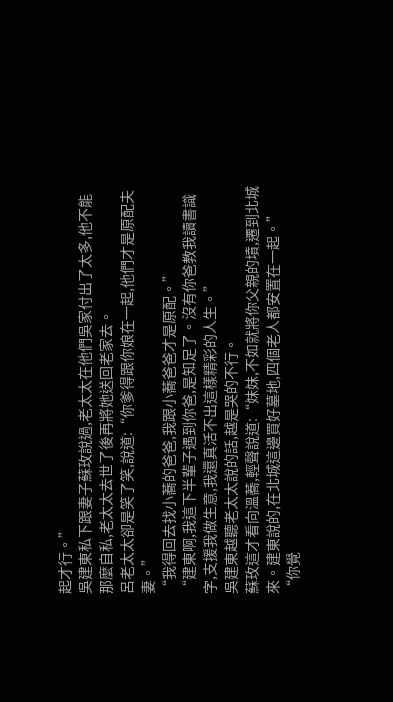起才行。”
吳建東私下跟妻子蘇玫說過,老太太在他們吳家付出了太多,他不能那麼自私,老太太去世了後再將她送回老家去。
呂老太太卻是笑了笑,說道:“你爹得跟你娘在一起,他們才是原配夫妻。”
“我得回去找小蕎的爸爸,我跟小蕎爸爸才是原配。”
“建東啊,我這下半輩子遇到你爸,是知足了。沒有你爸教我讀書識字,支援我做生意,我還真活不出這樣精彩的人生。”
吳建東越聽老太太說的話,越是哭的不行。
蘇玫這才看向溫蕎,輕聲說道:“妹妹,不如就將你父親的墳,遷到北城來。建東說的,在北城這邊買好墓地,四個老人都安置在一起。”
“你覺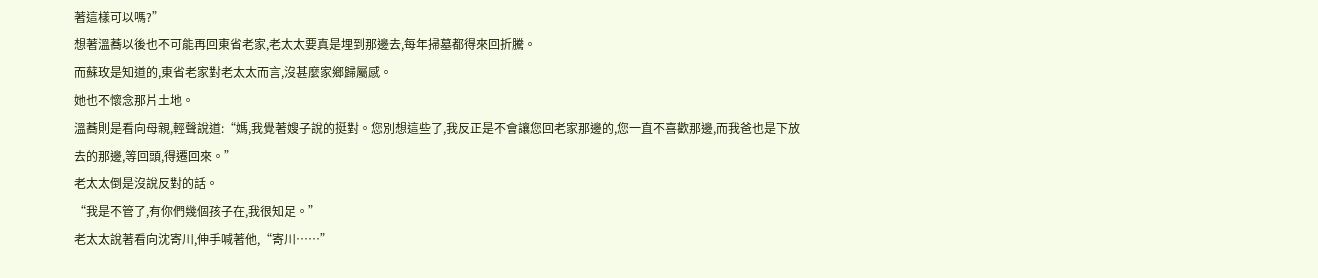著這樣可以嗎?”
想著溫蕎以後也不可能再回東省老家,老太太要真是埋到那邊去,每年掃墓都得來回折騰。
而蘇玫是知道的,東省老家對老太太而言,沒甚麼家鄉歸屬感。
她也不懷念那片土地。
溫蕎則是看向母親,輕聲說道:“媽,我覺著嫂子說的挺對。您別想這些了,我反正是不會讓您回老家那邊的,您一直不喜歡那邊,而我爸也是下放去的那邊,等回頭,得遷回來。”
老太太倒是沒說反對的話。
“我是不管了,有你們幾個孩子在,我很知足。”
老太太說著看向沈寄川,伸手喊著他,“寄川……”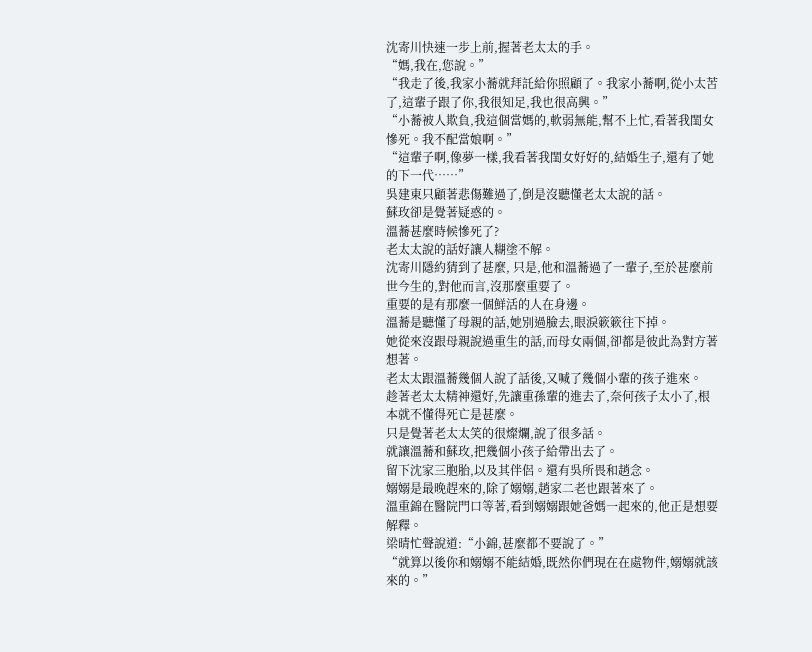沈寄川快速一步上前,握著老太太的手。
“媽,我在,您說。”
“我走了後,我家小蕎就拜託給你照顧了。我家小蕎啊,從小太苦了,這輩子跟了你,我很知足,我也很高興。”
“小蕎被人欺負,我這個當媽的,軟弱無能,幫不上忙,看著我閨女慘死。我不配當娘啊。”
“這輩子啊,像夢一樣,我看著我閨女好好的,結婚生子,還有了她的下一代……”
吳建東只顧著悲傷難過了,倒是沒聽懂老太太說的話。
蘇玫卻是覺著疑惑的。
溫蕎甚麼時候慘死了?
老太太說的話好讓人糊塗不解。
沈寄川隱約猜到了甚麼, 只是,他和溫蕎過了一輩子,至於甚麼前世今生的,對他而言,沒那麼重要了。
重要的是有那麼一個鮮活的人在身邊。
溫蕎是聽懂了母親的話,她別過臉去,眼淚簌簌往下掉。
她從來沒跟母親說過重生的話,而母女兩個,卻都是彼此為對方著想著。
老太太跟溫蕎幾個人說了話後,又喊了幾個小輩的孩子進來。
趁著老太太精神還好,先讓重孫輩的進去了,奈何孩子太小了,根本就不懂得死亡是甚麼。
只是覺著老太太笑的很燦爛,說了很多話。
就讓溫蕎和蘇玫,把幾個小孩子給帶出去了。
留下沈家三胞胎,以及其伴侶。還有吳所畏和趙念。
嫋嫋是最晚趕來的,除了嫋嫋,趙家二老也跟著來了。
溫重錦在醫院門口等著,看到嫋嫋跟她爸媽一起來的,他正是想要解釋。
梁晴忙聲說道:“小錦,甚麼都不要說了。”
“就算以後你和嫋嫋不能結婚,既然你們現在在處物件,嫋嫋就該來的。”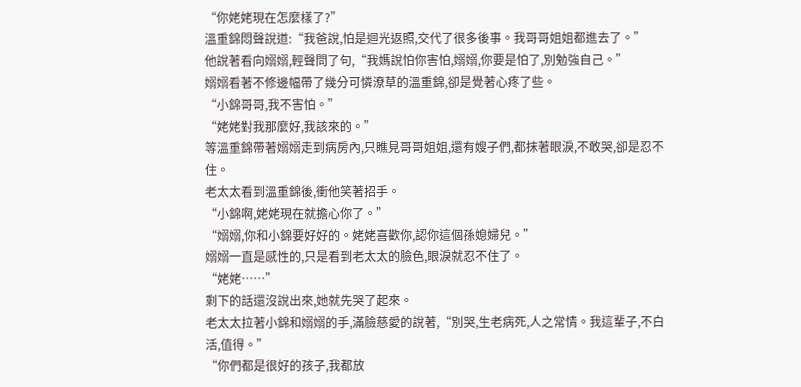“你姥姥現在怎麼樣了?”
溫重錦悶聲說道:“我爸說,怕是迴光返照,交代了很多後事。我哥哥姐姐都進去了。”
他說著看向嫋嫋,輕聲問了句,“我媽說怕你害怕,嫋嫋,你要是怕了,別勉強自己。”
嫋嫋看著不修邊幅帶了幾分可憐潦草的溫重錦,卻是覺著心疼了些。
“小錦哥哥,我不害怕。”
“姥姥對我那麼好,我該來的。”
等溫重錦帶著嫋嫋走到病房內,只瞧見哥哥姐姐,還有嫂子們,都抹著眼淚,不敢哭,卻是忍不住。
老太太看到溫重錦後,衝他笑著招手。
“小錦啊,姥姥現在就擔心你了。”
“嫋嫋,你和小錦要好好的。姥姥喜歡你,認你這個孫媳婦兒。”
嫋嫋一直是感性的,只是看到老太太的臉色,眼淚就忍不住了。
“姥姥……”
剩下的話還沒說出來,她就先哭了起來。
老太太拉著小錦和嫋嫋的手,滿臉慈愛的說著,“別哭,生老病死,人之常情。我這輩子,不白活,值得。”
“你們都是很好的孩子,我都放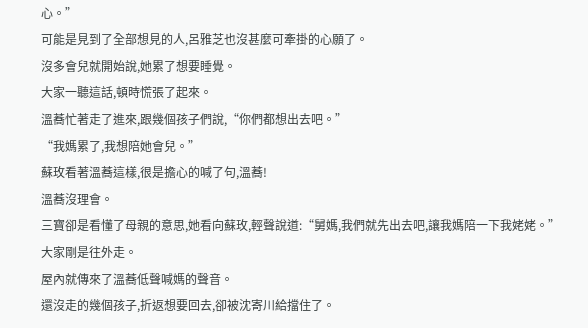心。”
可能是見到了全部想見的人,呂雅芝也沒甚麼可牽掛的心願了。
沒多會兒就開始說,她累了想要睡覺。
大家一聽這話,頓時慌張了起來。
溫蕎忙著走了進來,跟幾個孩子們說,“你們都想出去吧。”
“我媽累了,我想陪她會兒。”
蘇玫看著溫蕎這樣,很是擔心的喊了句,溫蕎!
溫蕎沒理會。
三寶卻是看懂了母親的意思,她看向蘇玫,輕聲說道:“舅媽,我們就先出去吧,讓我媽陪一下我姥姥。”
大家剛是往外走。
屋內就傳來了溫蕎低聲喊媽的聲音。
還沒走的幾個孩子,折返想要回去,卻被沈寄川給擋住了。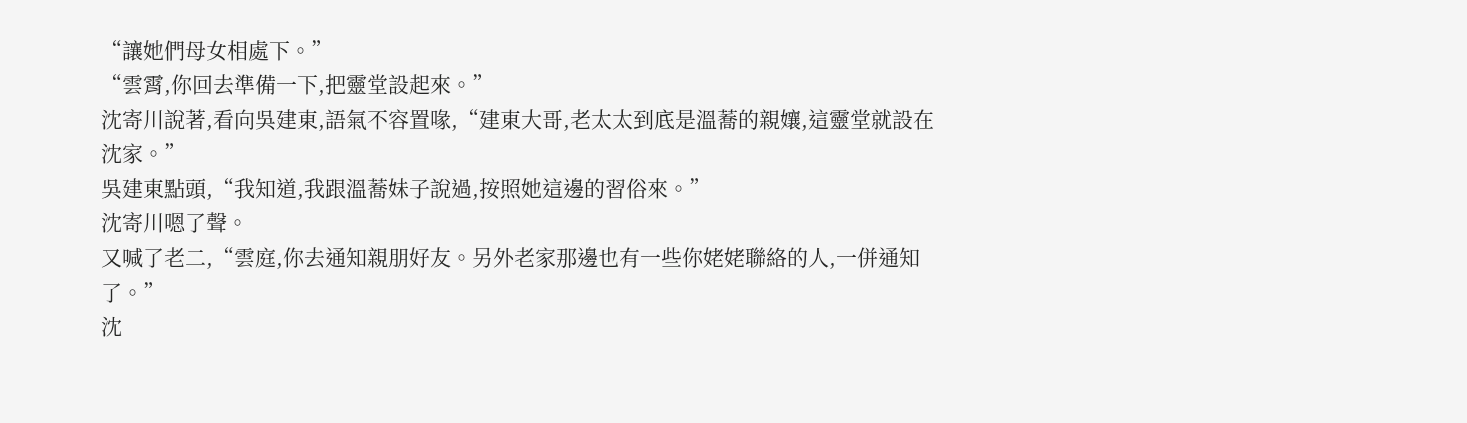“讓她們母女相處下。”
“雲霄,你回去準備一下,把靈堂設起來。”
沈寄川說著,看向吳建東,語氣不容置喙,“建東大哥,老太太到底是溫蕎的親孃,這靈堂就設在沈家。”
吳建東點頭,“我知道,我跟溫蕎妹子說過,按照她這邊的習俗來。”
沈寄川嗯了聲。
又喊了老二,“雲庭,你去通知親朋好友。另外老家那邊也有一些你姥姥聯絡的人,一併通知了。”
沈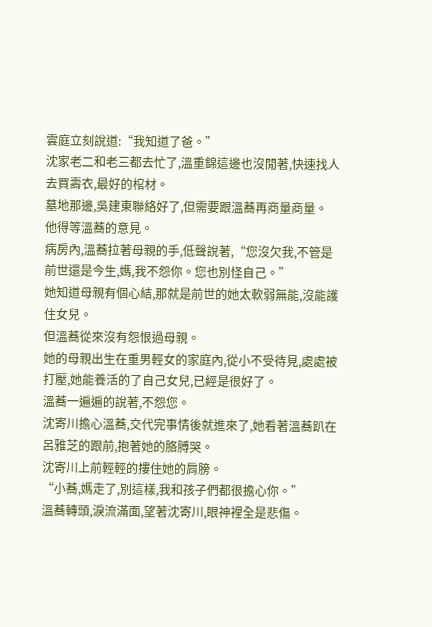雲庭立刻說道:“我知道了爸。”
沈家老二和老三都去忙了,溫重錦這邊也沒閒著,快速找人去買壽衣,最好的棺材。
墓地那邊,吳建東聯絡好了,但需要跟溫蕎再商量商量。
他得等溫蕎的意見。
病房內,溫蕎拉著母親的手,低聲說著,“您沒欠我,不管是前世還是今生,媽,我不怨你。您也別怪自己。”
她知道母親有個心結,那就是前世的她太軟弱無能,沒能護住女兒。
但溫蕎從來沒有怨恨過母親。
她的母親出生在重男輕女的家庭內,從小不受待見,處處被打壓,她能養活的了自己女兒,已經是很好了。
溫蕎一遍遍的說著,不怨您。
沈寄川擔心溫蕎,交代完事情後就進來了,她看著溫蕎趴在呂雅芝的跟前,抱著她的胳膊哭。
沈寄川上前輕輕的摟住她的肩膀。
“小蕎,媽走了,別這樣,我和孩子們都很擔心你。”
溫蕎轉頭,淚流滿面,望著沈寄川,眼神裡全是悲傷。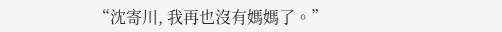“沈寄川, 我再也沒有媽媽了。”